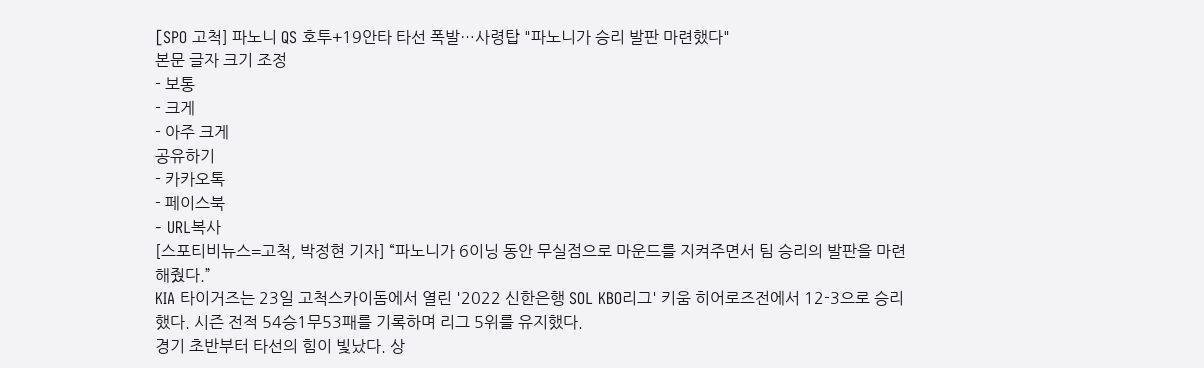[SPO 고척] 파노니 QS 호투+19안타 타선 폭발…사령탑 "파노니가 승리 발판 마련했다"
본문 글자 크기 조정
- 보통
- 크게
- 아주 크게
공유하기
- 카카오톡
- 페이스북
- URL복사
[스포티비뉴스=고척, 박정현 기자] “파노니가 6이닝 동안 무실점으로 마운드를 지켜주면서 팀 승리의 발판을 마련해줬다.”
KIA 타이거즈는 23일 고척스카이돔에서 열린 '2022 신한은행 SOL KBO리그' 키움 히어로즈전에서 12-3으로 승리했다. 시즌 전적 54승1무53패를 기록하며 리그 5위를 유지했다.
경기 초반부터 타선의 힘이 빛났다. 상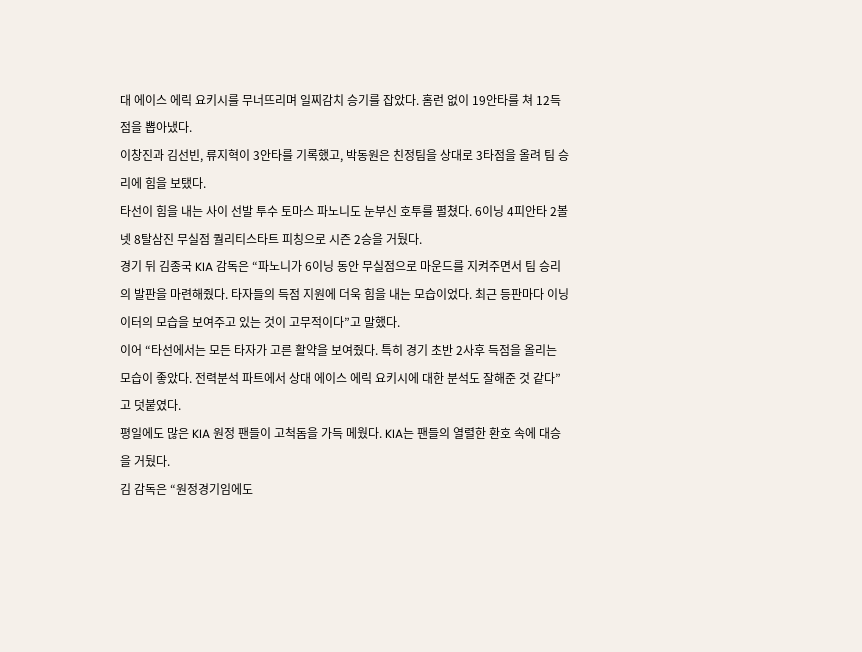대 에이스 에릭 요키시를 무너뜨리며 일찌감치 승기를 잡았다. 홈런 없이 19안타를 쳐 12득점을 뽑아냈다.
이창진과 김선빈, 류지혁이 3안타를 기록했고, 박동원은 친정팀을 상대로 3타점을 올려 팀 승리에 힘을 보탰다.
타선이 힘을 내는 사이 선발 투수 토마스 파노니도 눈부신 호투를 펼쳤다. 6이닝 4피안타 2볼넷 8탈삼진 무실점 퀄리티스타트 피칭으로 시즌 2승을 거뒀다.
경기 뒤 김종국 KIA 감독은 “파노니가 6이닝 동안 무실점으로 마운드를 지켜주면서 팀 승리의 발판을 마련해줬다. 타자들의 득점 지원에 더욱 힘을 내는 모습이었다. 최근 등판마다 이닝이터의 모습을 보여주고 있는 것이 고무적이다”고 말했다.
이어 “타선에서는 모든 타자가 고른 활약을 보여줬다. 특히 경기 초반 2사후 득점을 올리는 모습이 좋았다. 전력분석 파트에서 상대 에이스 에릭 요키시에 대한 분석도 잘해준 것 같다”고 덧붙였다.
평일에도 많은 KIA 원정 팬들이 고척돔을 가득 메웠다. KIA는 팬들의 열렬한 환호 속에 대승을 거뒀다.
김 감독은 “원정경기임에도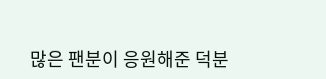많은 팬분이 응원해준 덕분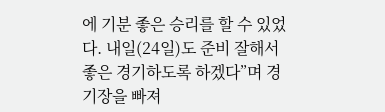에 기분 좋은 승리를 할 수 있었다. 내일(24일)도 준비 잘해서 좋은 경기하도록 하겠다”며 경기장을 빠져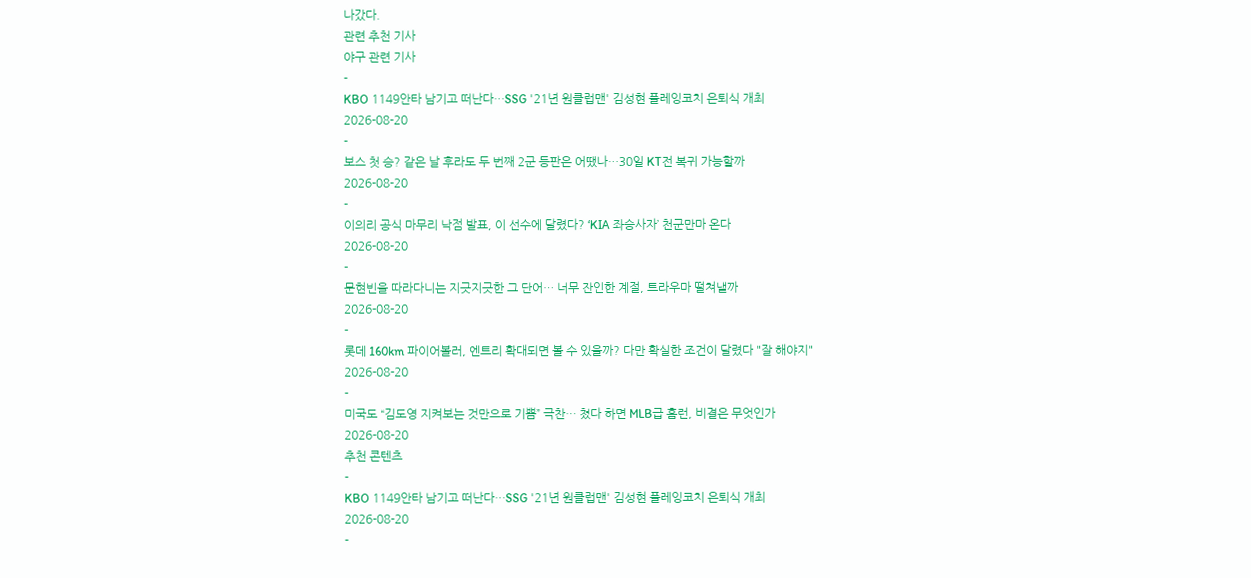나갔다.
관련 추천 기사
야구 관련 기사
-
KBO 1149안타 남기고 떠난다…SSG '21년 원클럽맨' 김성현 플레잉코치 은퇴식 개최
2026-08-20
-
보스 첫 승? 같은 날 후라도 두 번째 2군 등판은 어땠나…30일 KT전 복귀 가능할까
2026-08-20
-
이의리 공식 마무리 낙점 발표, 이 선수에 달렸다? ‘KIA 좌승사자’ 천군만마 온다
2026-08-20
-
문현빈을 따라다니는 지긋지긋한 그 단어… 너무 잔인한 계절, 트라우마 떨쳐낼까
2026-08-20
-
롯데 160km 파이어볼러, 엔트리 확대되면 볼 수 있을까? 다만 확실한 조건이 달렸다 "잘 해야지"
2026-08-20
-
미국도 “김도영 지켜보는 것만으로 기쁨” 극찬… 쳤다 하면 MLB급 홈런, 비결은 무엇인가
2026-08-20
추천 콘텐츠
-
KBO 1149안타 남기고 떠난다…SSG '21년 원클럽맨' 김성현 플레잉코치 은퇴식 개최
2026-08-20
-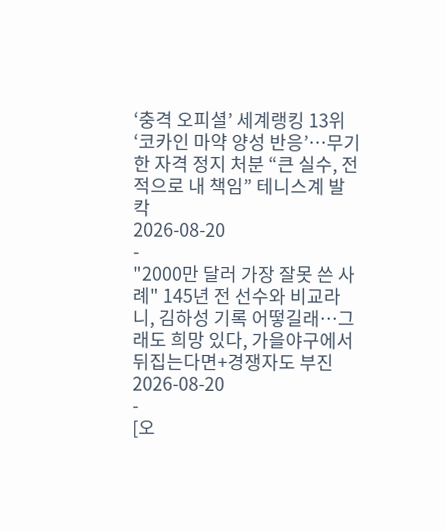‘충격 오피셜’ 세계랭킹 13위 ‘코카인 마약 양성 반응’…무기한 자격 정지 처분 “큰 실수, 전적으로 내 책임” 테니스계 발칵
2026-08-20
-
"2000만 달러 가장 잘못 쓴 사례" 145년 전 선수와 비교라니, 김하성 기록 어떻길래…그래도 희망 있다, 가을야구에서 뒤집는다면+경쟁자도 부진
2026-08-20
-
[오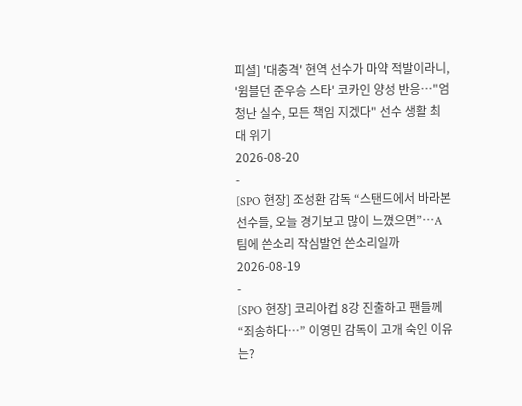피셜] '대충격' 현역 선수가 마약 적발이라니, '윔블던 준우승 스타' 코카인 양성 반응…"엄청난 실수, 모든 책임 지겠다" 선수 생활 최대 위기
2026-08-20
-
[SPO 현장] 조성환 감독 “스탠드에서 바라본 선수들, 오늘 경기보고 많이 느꼈으면”…A팀에 쓴소리 작심발언 쓴소리일까
2026-08-19
-
[SPO 현장] 코리아컵 8강 진출하고 팬들께 “죄송하다…” 이영민 감독이 고개 숙인 이유는?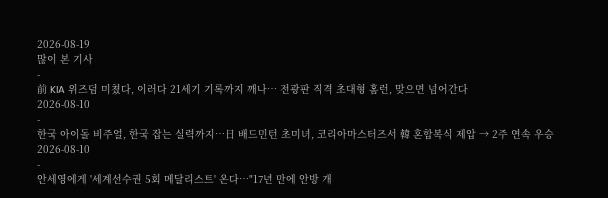2026-08-19
많이 본 기사
-
前 KIA 위즈덤 미쳤다, 이러다 21세기 기록까지 깨나… 전광판 직격 초대형 홈런, 맞으면 넘어간다
2026-08-10
-
한국 아이돌 비주얼, 한국 잡는 실력까지…日 배드민턴 초미녀, 코리아마스터즈서 韓 혼합복식 제압 → 2주 연속 우승
2026-08-10
-
안세영에게 '세계선수권 5회 메달리스트' 온다…"17년 만에 안방 개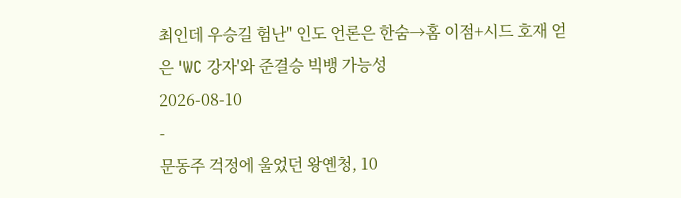최인데 우승길 험난" 인도 언론은 한숨→홈 이점+시드 호재 얻은 'WC 강자'와 준결승 빅뱅 가능성
2026-08-10
-
문동주 걱정에 울었던 왕옌청, 10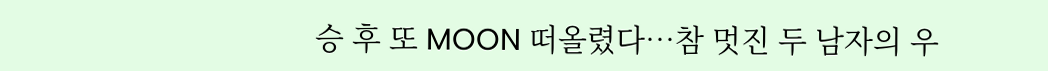승 후 또 MOON 떠올렸다…참 멋진 두 남자의 우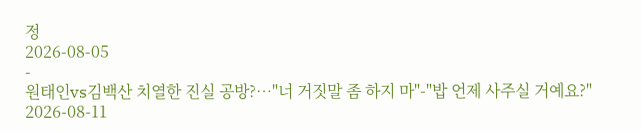정
2026-08-05
-
원태인vs김백산 치열한 진실 공방?…"너 거짓말 좀 하지 마"-"밥 언제 사주실 거예요?"
2026-08-11